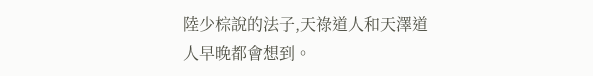陸少棕說的法子,天祿道人和天澤道人早晚都會想到。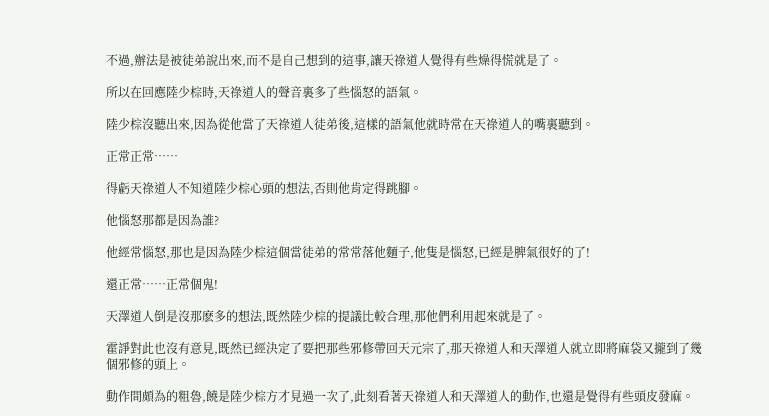不過,辦法是被徒弟說出來,而不是自己想到的這事,讓天祿道人覺得有些燥得慌就是了。

所以在回應陸少棕時,天祿道人的聲音裏多了些惱怒的語氣。

陸少棕沒聽出來,因為從他當了天祿道人徒弟後,這樣的語氣他就時常在天祿道人的嘴裏聽到。

正常正常……

得虧天祿道人不知道陸少棕心頭的想法,否則他肯定得跳腳。

他惱怒那都是因為誰?

他經常惱怒,那也是因為陸少棕這個當徒弟的常常落他麵子,他隻是惱怒,已經是脾氣很好的了!

還正常……正常個鬼!

天澤道人倒是沒那麽多的想法,既然陸少棕的提議比較合理,那他們利用起來就是了。

霍諍對此也沒有意見,既然已經決定了要把那些邪修帶回天元宗了,那天祿道人和天澤道人就立即將麻袋又攏到了幾個邪修的頭上。

動作間頗為的粗魯,饒是陸少棕方才見過一次了,此刻看著天祿道人和天澤道人的動作,也還是覺得有些頭皮發麻。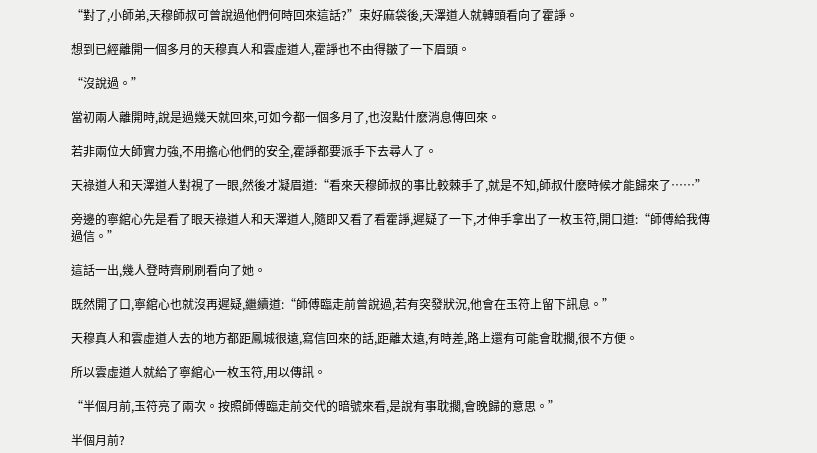“對了,小師弟,天穆師叔可曾說過他們何時回來這話?”束好麻袋後,天澤道人就轉頭看向了霍諍。

想到已經離開一個多月的天穆真人和雲虛道人,霍諍也不由得皺了一下眉頭。

“沒說過。”

當初兩人離開時,說是過幾天就回來,可如今都一個多月了,也沒點什麽消息傳回來。

若非兩位大師實力強,不用擔心他們的安全,霍諍都要派手下去尋人了。

天祿道人和天澤道人對視了一眼,然後才凝眉道:“看來天穆師叔的事比較棘手了,就是不知,師叔什麽時候才能歸來了……”

旁邊的寧綰心先是看了眼天祿道人和天澤道人,隨即又看了看霍諍,遲疑了一下,才伸手拿出了一枚玉符,開口道:“師傅給我傳過信。”

這話一出,幾人登時齊刷刷看向了她。

既然開了口,寧綰心也就沒再遲疑,繼續道:“師傅臨走前曾說過,若有突發狀況,他會在玉符上留下訊息。”

天穆真人和雲虛道人去的地方都距鳳城很遠,寫信回來的話,距離太遠,有時差,路上還有可能會耽擱,很不方便。

所以雲虛道人就給了寧綰心一枚玉符,用以傳訊。

“半個月前,玉符亮了兩次。按照師傅臨走前交代的暗號來看,是說有事耽擱,會晚歸的意思。”

半個月前?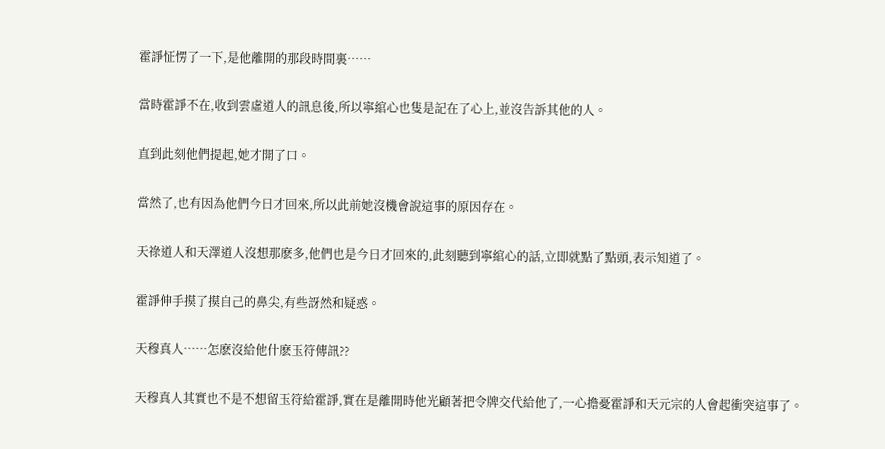霍諍怔愣了一下,是他離開的那段時間裏……

當時霍諍不在,收到雲虛道人的訊息後,所以寧綰心也隻是記在了心上,並沒告訴其他的人。

直到此刻他們提起,她才開了口。

當然了,也有因為他們今日才回來,所以此前她沒機會說這事的原因存在。

天祿道人和天澤道人沒想那麽多,他們也是今日才回來的,此刻聽到寧綰心的話,立即就點了點頭,表示知道了。

霍諍伸手摸了摸自己的鼻尖,有些訝然和疑惑。

天穆真人……怎麽沒給他什麽玉符傳訊??

天穆真人其實也不是不想留玉符給霍諍,實在是離開時他光顧著把令牌交代給他了,一心擔憂霍諍和天元宗的人會起衝突這事了。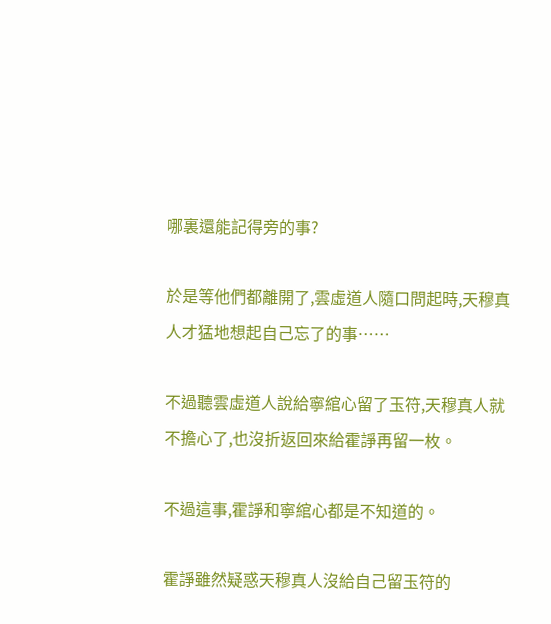哪裏還能記得旁的事?

於是等他們都離開了,雲虛道人隨口問起時,天穆真人才猛地想起自己忘了的事……

不過聽雲虛道人說給寧綰心留了玉符,天穆真人就不擔心了,也沒折返回來給霍諍再留一枚。

不過這事,霍諍和寧綰心都是不知道的。

霍諍雖然疑惑天穆真人沒給自己留玉符的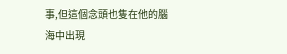事,但這個念頭也隻在他的腦海中出現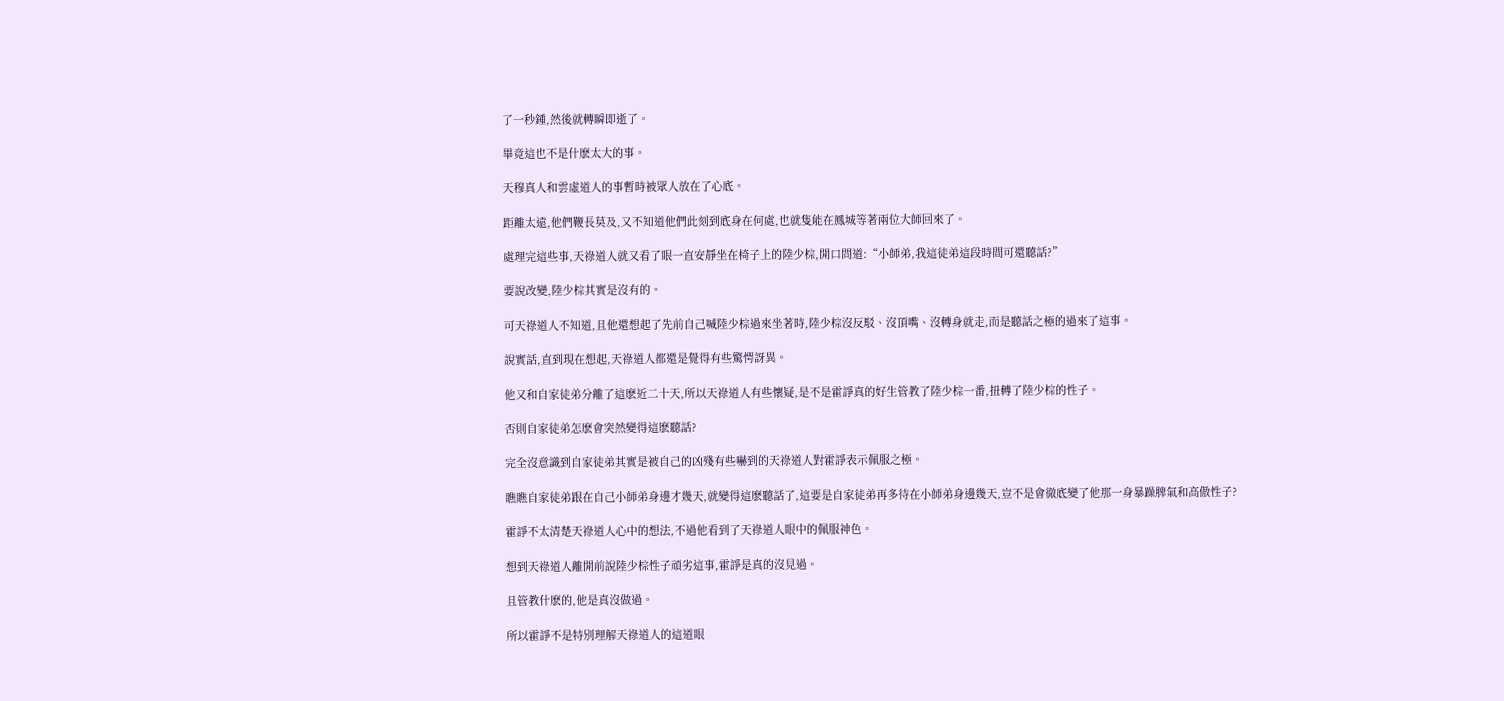了一秒鍾,然後就轉瞬即逝了。

畢竟這也不是什麽太大的事。

天穆真人和雲虛道人的事暫時被眾人放在了心底。

距離太遠,他們鞭長莫及,又不知道他們此刻到底身在何處,也就隻能在鳳城等著兩位大師回來了。

處理完這些事,天祿道人就又看了眼一直安靜坐在椅子上的陸少棕,開口問道:“小師弟,我這徒弟這段時間可還聽話?”

要說改變,陸少棕其實是沒有的。

可天祿道人不知道,且他還想起了先前自己喊陸少棕過來坐著時,陸少棕沒反駁、沒頂嘴、沒轉身就走,而是聽話之極的過來了這事。

說實話,直到現在想起,天祿道人都還是覺得有些驚愕訝異。

他又和自家徒弟分離了這麽近二十天,所以天祿道人有些懷疑,是不是霍諍真的好生管教了陸少棕一番,扭轉了陸少棕的性子。

否則自家徒弟怎麽會突然變得這麽聽話?

完全沒意識到自家徒弟其實是被自己的凶殘有些嚇到的天祿道人對霍諍表示佩服之極。

瞧瞧自家徒弟跟在自己小師弟身邊才幾天,就變得這麽聽話了,這要是自家徒弟再多待在小師弟身邊幾天,豈不是會徹底變了他那一身暴躁脾氣和高傲性子?

霍諍不太清楚天祿道人心中的想法,不過他看到了天祿道人眼中的佩服神色。

想到天祿道人離開前說陸少棕性子頑劣這事,霍諍是真的沒見過。

且管教什麽的,他是真沒做過。

所以霍諍不是特別理解天祿道人的這道眼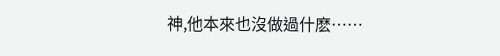神,他本來也沒做過什麽……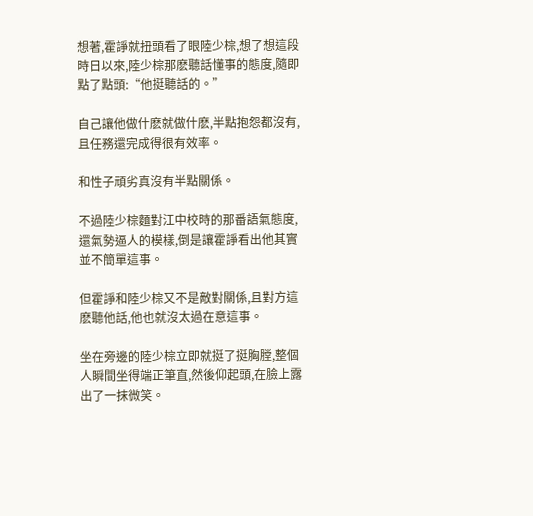想著,霍諍就扭頭看了眼陸少棕,想了想這段時日以來,陸少棕那麽聽話懂事的態度,隨即點了點頭:“他挺聽話的。”

自己讓他做什麽就做什麽,半點抱怨都沒有,且任務還完成得很有效率。

和性子頑劣真沒有半點關係。

不過陸少棕麵對江中校時的那番語氣態度,還氣勢逼人的模樣,倒是讓霍諍看出他其實並不簡單這事。

但霍諍和陸少棕又不是敵對關係,且對方這麽聽他話,他也就沒太過在意這事。

坐在旁邊的陸少棕立即就挺了挺胸膛,整個人瞬間坐得端正筆直,然後仰起頭,在臉上露出了一抹微笑。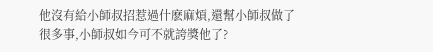他沒有給小師叔招惹過什麽麻煩,還幫小師叔做了很多事,小師叔如今可不就誇獎他了?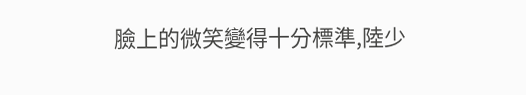臉上的微笑變得十分標準,陸少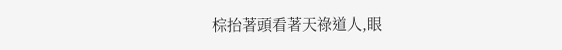棕抬著頭看著天祿道人,眼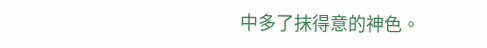中多了抹得意的神色。